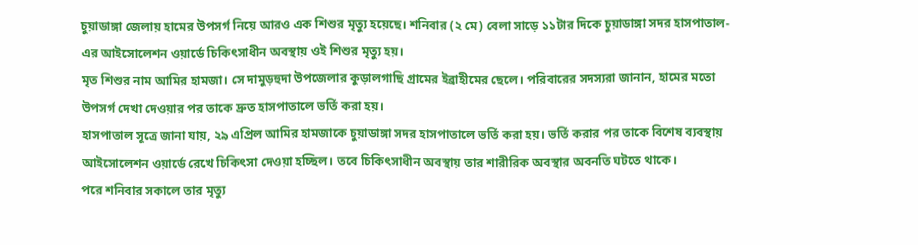চুয়াডাঙ্গা জেলায় হামের উপসর্গ নিয়ে আরও এক শিশুর মৃত্যু হয়েছে। শনিবার (২ মে) বেলা সাড়ে ১১টার দিকে চুয়াডাঙ্গা সদর হাসপাতাল-এর আইসোলেশন ওয়ার্ডে চিকিৎসাধীন অবস্থায় ওই শিশুর মৃত্যু হয়।
মৃত শিশুর নাম আমির হামজা। সে দামুড়হুদা উপজেলার কুড়ালগাছি গ্রামের ইব্রাহীমের ছেলে। পরিবারের সদস্যরা জানান, হামের মতো উপসর্গ দেখা দেওয়ার পর তাকে দ্রুত হাসপাতালে ভর্তি করা হয়।
হাসপাতাল সূত্রে জানা যায়, ২৯ এপ্রিল আমির হামজাকে চুয়াডাঙ্গা সদর হাসপাতালে ভর্তি করা হয়। ভর্তি করার পর তাকে বিশেষ ব্যবস্থায় আইসোলেশন ওয়ার্ডে রেখে চিকিৎসা দেওয়া হচ্ছিল। তবে চিকিৎসাধীন অবস্থায় তার শারীরিক অবস্থার অবনতি ঘটতে থাকে।
পরে শনিবার সকালে তার মৃত্যু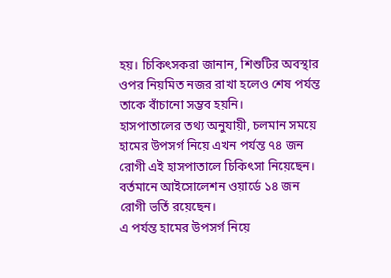হয়। চিকিৎসকরা জানান, শিশুটির অবস্থার ওপর নিয়মিত নজর রাখা হলেও শেষ পর্যন্ত তাকে বাঁচানো সম্ভব হয়নি।
হাসপাতালের তথ্য অনুযায়ী, চলমান সময়ে হামের উপসর্গ নিয়ে এখন পর্যন্ত ৭৪ জন রোগী এই হাসপাতালে চিকিৎসা নিয়েছেন। বর্তমানে আইসোলেশন ওয়ার্ডে ১৪ জন রোগী ভর্তি রয়েছেন।
এ পর্যন্ত হামের উপসর্গ নিয়ে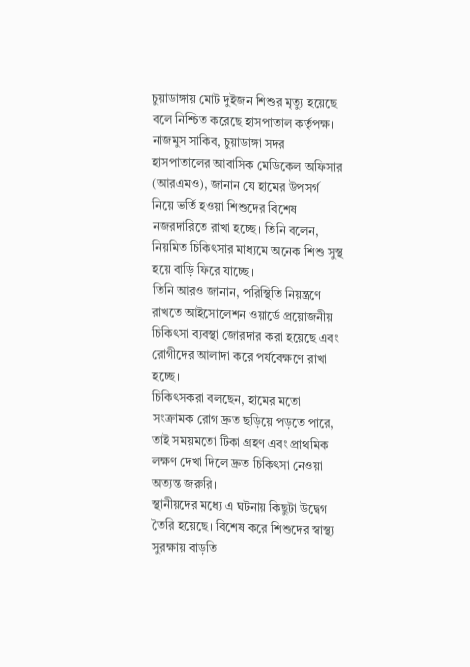চুয়াডাঙ্গায় মোট দুইজন শিশুর মৃত্যু হয়েছে বলে নিশ্চিত করেছে হাসপাতাল কর্তৃপক্ষ।
নাজমুস সাকিব, চুয়াডাঙ্গা সদর হাসপাতালের আবাসিক মেডিকেল অফিসার (আরএমও), জানান যে হামের উপসর্গ নিয়ে ভর্তি হওয়া শিশুদের বিশেষ নজরদারিতে রাখা হচ্ছে। তিনি বলেন, নিয়মিত চিকিৎসার মাধ্যমে অনেক শিশু সুস্থ হয়ে বাড়ি ফিরে যাচ্ছে।
তিনি আরও জানান, পরিস্থিতি নিয়ন্ত্রণে রাখতে আইসোলেশন ওয়ার্ডে প্রয়োজনীয় চিকিৎসা ব্যবস্থা জোরদার করা হয়েছে এবং রোগীদের আলাদা করে পর্যবেক্ষণে রাখা হচ্ছে।
চিকিৎসকরা বলছেন, হামের মতো সংক্রামক রোগ দ্রুত ছড়িয়ে পড়তে পারে, তাই সময়মতো টিকা গ্রহণ এবং প্রাথমিক লক্ষণ দেখা দিলে দ্রুত চিকিৎসা নেওয়া অত্যন্ত জরুরি।
স্থানীয়দের মধ্যে এ ঘটনায় কিছুটা উদ্বেগ তৈরি হয়েছে। বিশেষ করে শিশুদের স্বাস্থ্য সুরক্ষায় বাড়তি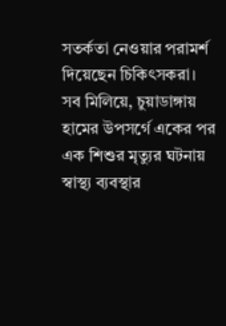সতর্কতা নেওয়ার পরামর্শ দিয়েছেন চিকিৎসকরা।
সব মিলিয়ে, চুয়াডাঙ্গায় হামের উপসর্গে একের পর এক শিশুর মৃত্যুর ঘটনায় স্বাস্থ্য ব্যবস্থার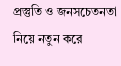প্রস্তুতি ও জনসচেতনতা নিয়ে নতুন করে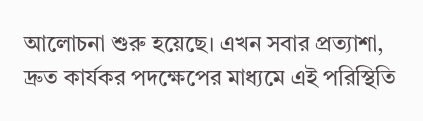আলোচনা শুরু হয়েছে। এখন সবার প্রত্যাশা, দ্রুত কার্যকর পদক্ষেপের মাধ্যমে এই পরিস্থিতি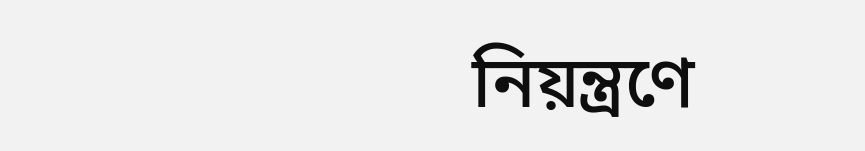নিয়ন্ত্রণে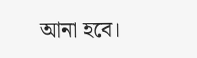আনা হবে।